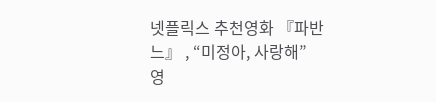넷플릭스 추천영화 『파반느』 , “미정아, 사랑해”
영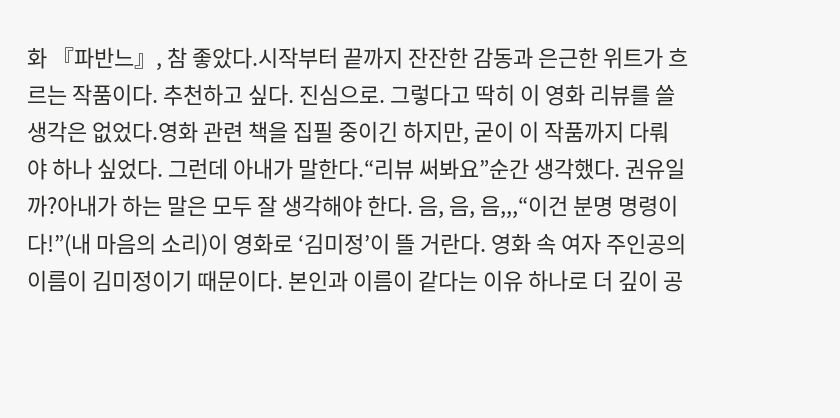화 『파반느』, 참 좋았다.시작부터 끝까지 잔잔한 감동과 은근한 위트가 흐르는 작품이다. 추천하고 싶다. 진심으로. 그렇다고 딱히 이 영화 리뷰를 쓸 생각은 없었다.영화 관련 책을 집필 중이긴 하지만, 굳이 이 작품까지 다뤄야 하나 싶었다. 그런데 아내가 말한다.“리뷰 써봐요”순간 생각했다. 권유일까?아내가 하는 말은 모두 잘 생각해야 한다. 음, 음, 음,,,“이건 분명 명령이다!”(내 마음의 소리)이 영화로 ‘김미정’이 뜰 거란다. 영화 속 여자 주인공의 이름이 김미정이기 때문이다. 본인과 이름이 같다는 이유 하나로 더 깊이 공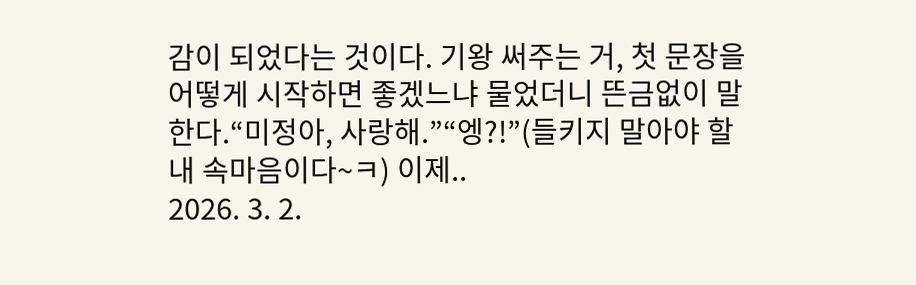감이 되었다는 것이다. 기왕 써주는 거, 첫 문장을 어떻게 시작하면 좋겠느냐 물었더니 뜬금없이 말한다.“미정아, 사랑해.”“엥?!”(들키지 말아야 할 내 속마음이다~ㅋ) 이제..
2026. 3. 2.